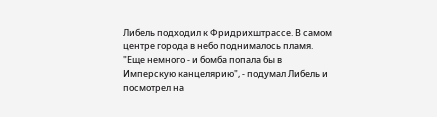Либель подходил к Фридрихштрассе. В самом центре города в небо поднималось пламя.
"Еще немного - и бомба попала бы в Имперскую канцелярию", - подумал Либель и посмотрел на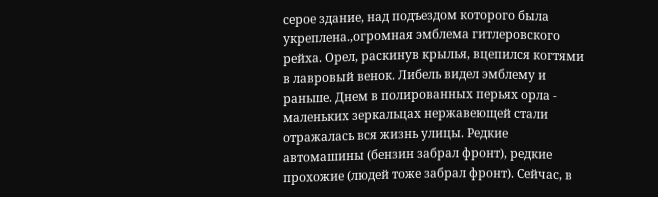серое здание, над подъездом которого была укреплена.,огромная эмблема гитлеровского рейха. Орел, раскинув крылья, вцепился когтями в лавровый венок. Либель видел эмблему и раньше. Днем в полированных перьях орла - маленьких зеркальцах нержавеющей стали отражалась вся жизнь улицы. Редкие автомашины (бензин забрал фронт), редкие прохожие (людей тоже забрал фронт). Сейчас, в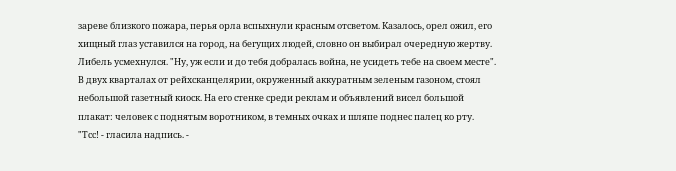зареве близкого пожара, перья орла вспыхнули красным отсветом. Казалось, орел ожил, его хищный глаз уставился на город, на бегущих людей, словно он выбирал очередную жертву. Либель усмехнулся. "Ну, уж если и до тебя добралась война, не усидеть тебе на своем месте".
В двух кварталах от рейхсканцелярии, окруженный аккуратным зеленым газоном, стоял небольшой газетный киоск. На его стенке среди реклам и объявлений висел большой плакат: человек с поднятым воротником, в темных очках и шляпе поднес палец ко рту. "Тсс! - гласила надпись. -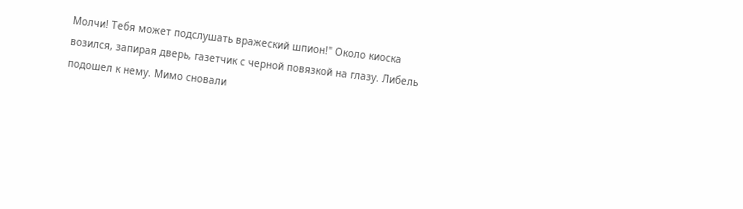Молчи! Тебя может подслушать вражеский шпион!" Около киоска возился, запирая дверь, газетчик с черной повязкой на глазу. Либель подошел к нему. Мимо сновали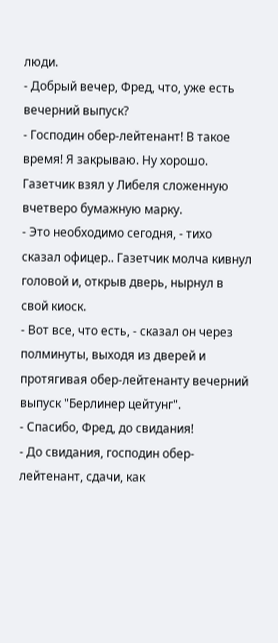люди.
- Добрый вечер, Фред, что, уже есть вечерний выпуск?
- Господин обер-лейтенант! В такое время! Я закрываю. Ну хорошо. Газетчик взял у Либеля сложенную вчетверо бумажную марку.
- Это необходимо сегодня, - тихо сказал офицер.. Газетчик молча кивнул головой и, открыв дверь, нырнул в свой киоск.
- Вот все, что есть, - сказал он через полминуты, выходя из дверей и протягивая обер-лейтенанту вечерний выпуск "Берлинер цейтунг".
- Спасибо, Фред, до свидания!
- До свидания, господин обер-лейтенант, сдачи, как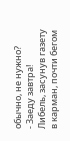обычно, не нужно?
- Заеду завтра!
Либель, засунув газету в карман, почти бегом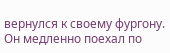вернулся к своему фургону. Он медленно поехал по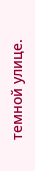темной улице.